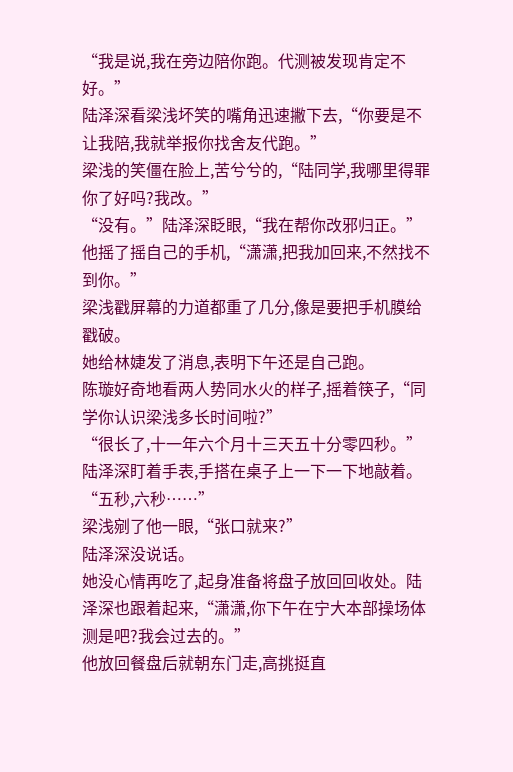“我是说,我在旁边陪你跑。代测被发现肯定不好。”
陆泽深看梁浅坏笑的嘴角迅速撇下去,“你要是不让我陪,我就举报你找舍友代跑。”
梁浅的笑僵在脸上,苦兮兮的,“陆同学,我哪里得罪你了好吗?我改。”
“没有。”陆泽深眨眼,“我在帮你改邪归正。”他摇了摇自己的手机,“潇潇,把我加回来,不然找不到你。”
梁浅戳屏幕的力道都重了几分,像是要把手机膜给戳破。
她给林婕发了消息,表明下午还是自己跑。
陈璇好奇地看两人势同水火的样子,摇着筷子,“同学你认识梁浅多长时间啦?”
“很长了,十一年六个月十三天五十分零四秒。”陆泽深盯着手表,手搭在桌子上一下一下地敲着。“五秒,六秒……”
梁浅剜了他一眼,“张口就来?”
陆泽深没说话。
她没心情再吃了,起身准备将盘子放回回收处。陆泽深也跟着起来,“潇潇,你下午在宁大本部操场体测是吧?我会过去的。”
他放回餐盘后就朝东门走,高挑挺直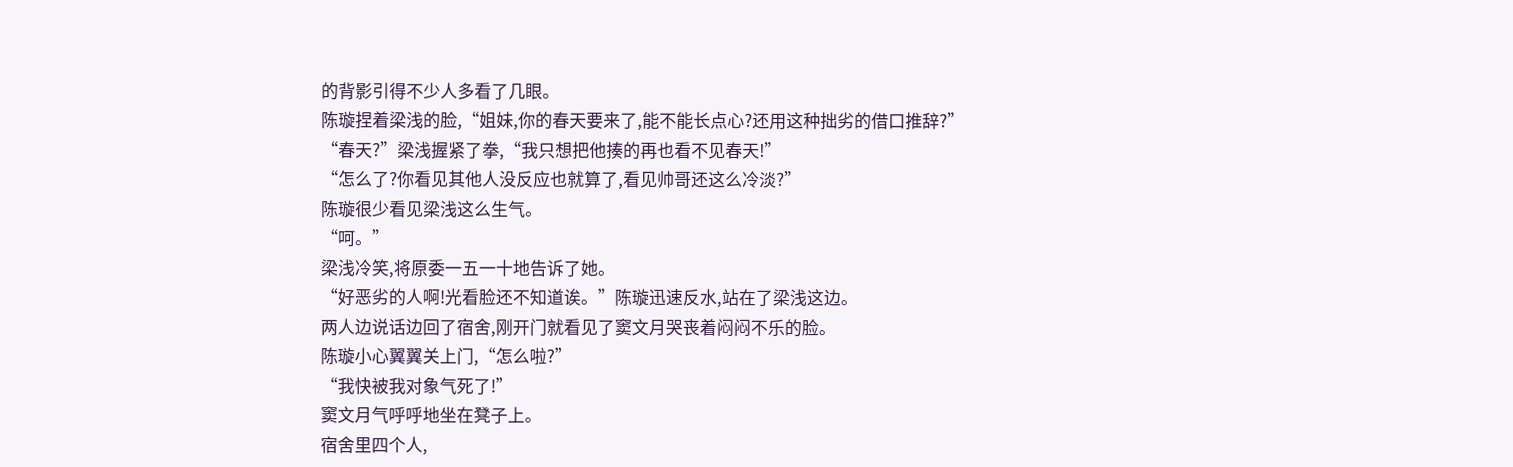的背影引得不少人多看了几眼。
陈璇捏着梁浅的脸,“姐妹,你的春天要来了,能不能长点心?还用这种拙劣的借口推辞?”
“春天?”梁浅握紧了拳,“我只想把他揍的再也看不见春天!”
“怎么了?你看见其他人没反应也就算了,看见帅哥还这么冷淡?”
陈璇很少看见梁浅这么生气。
“呵。”
梁浅冷笑,将原委一五一十地告诉了她。
“好恶劣的人啊!光看脸还不知道诶。”陈璇迅速反水,站在了梁浅这边。
两人边说话边回了宿舍,刚开门就看见了窦文月哭丧着闷闷不乐的脸。
陈璇小心翼翼关上门,“怎么啦?”
“我快被我对象气死了!”
窦文月气呼呼地坐在凳子上。
宿舍里四个人,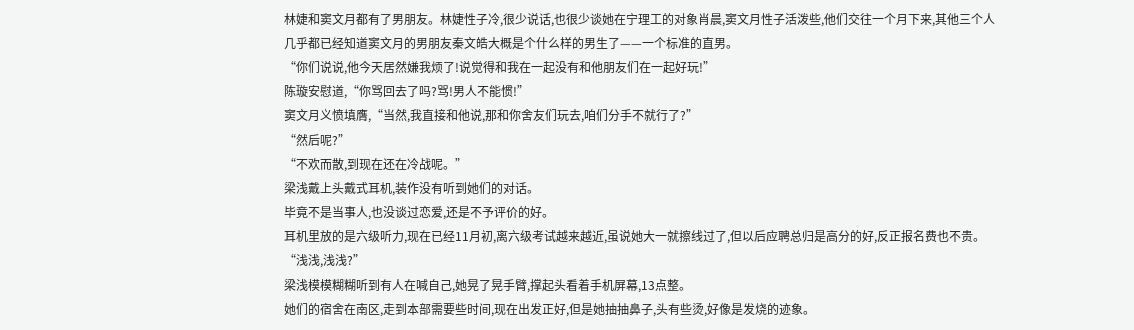林婕和窦文月都有了男朋友。林婕性子冷,很少说话,也很少谈她在宁理工的对象肖晨,窦文月性子活泼些,他们交往一个月下来,其他三个人几乎都已经知道窦文月的男朋友秦文皓大概是个什么样的男生了——一个标准的直男。
“你们说说,他今天居然嫌我烦了!说觉得和我在一起没有和他朋友们在一起好玩!”
陈璇安慰道,“你骂回去了吗?骂!男人不能惯!”
窦文月义愤填膺,“当然,我直接和他说,那和你舍友们玩去,咱们分手不就行了?”
“然后呢?”
“不欢而散,到现在还在冷战呢。”
梁浅戴上头戴式耳机,装作没有听到她们的对话。
毕竟不是当事人,也没谈过恋爱,还是不予评价的好。
耳机里放的是六级听力,现在已经11月初,离六级考试越来越近,虽说她大一就擦线过了,但以后应聘总归是高分的好,反正报名费也不贵。
“浅浅,浅浅?”
梁浅模模糊糊听到有人在喊自己,她晃了晃手臂,撑起头看着手机屏幕,13点整。
她们的宿舍在南区,走到本部需要些时间,现在出发正好,但是她抽抽鼻子,头有些烫,好像是发烧的迹象。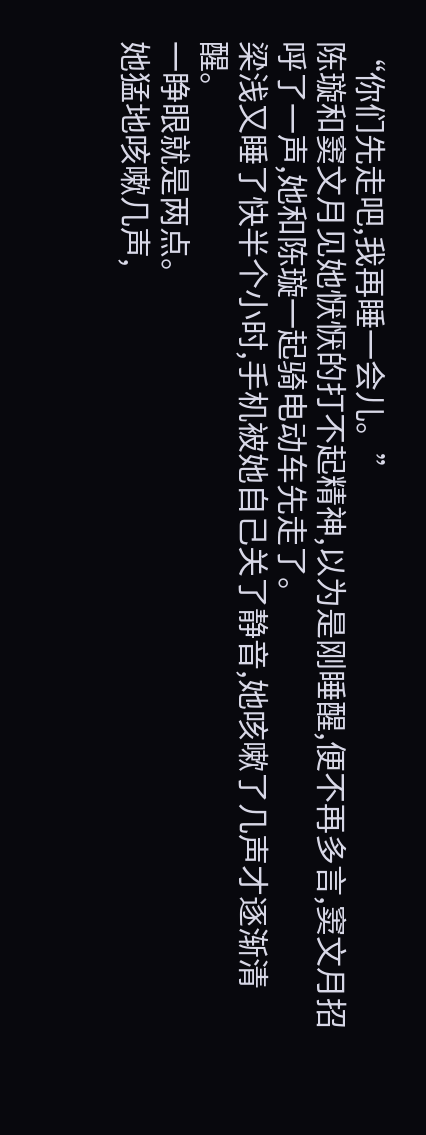“你们先走吧,我再睡一会儿。”
陈璇和窦文月见她恹恹的打不起精神,以为是刚睡醒,便不再多言,窦文月招呼了一声,她和陈璇一起骑电动车先走了。
梁浅又睡了快半个小时,手机被她自己关了静音,她咳嗽了几声才逐渐清醒。
一睁眼就是两点。
她猛地咳嗽几声,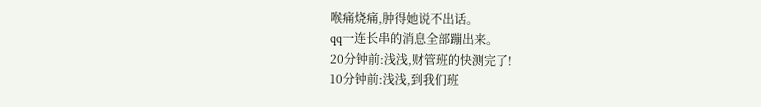喉痛烧痛,肿得她说不出话。
qq一连长串的消息全部蹦出来。
20分钟前:浅浅,财管班的快测完了!
10分钟前:浅浅,到我们班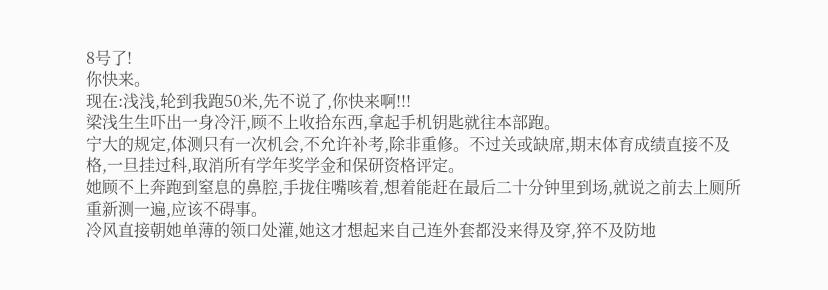8号了!
你快来。
现在:浅浅,轮到我跑50米,先不说了,你快来啊!!!
梁浅生生吓出一身冷汗,顾不上收拾东西,拿起手机钥匙就往本部跑。
宁大的规定,体测只有一次机会,不允许补考,除非重修。不过关或缺席,期末体育成绩直接不及格,一旦挂过科,取消所有学年奖学金和保研资格评定。
她顾不上奔跑到窒息的鼻腔,手拢住嘴咳着,想着能赶在最后二十分钟里到场,就说之前去上厕所重新测一遍,应该不碍事。
冷风直接朝她单薄的领口处灌,她这才想起来自己连外套都没来得及穿,猝不及防地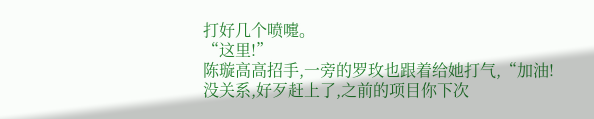打好几个喷嚏。
“这里!”
陈璇高高招手,一旁的罗玫也跟着给她打气,“加油!没关系,好歹赶上了,之前的项目你下次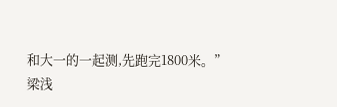和大一的一起测,先跑完1800米。”
梁浅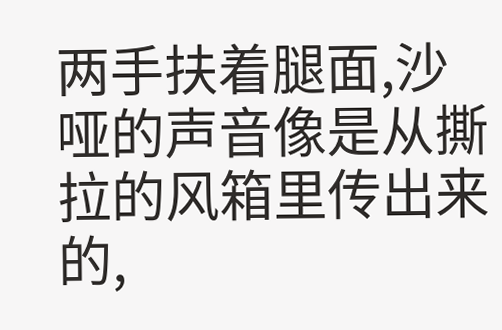两手扶着腿面,沙哑的声音像是从撕拉的风箱里传出来的,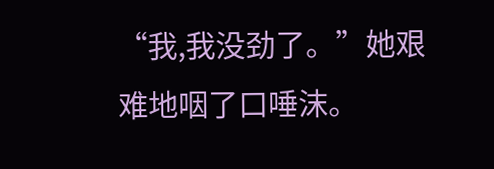“我,我没劲了。”她艰难地咽了口唾沫。